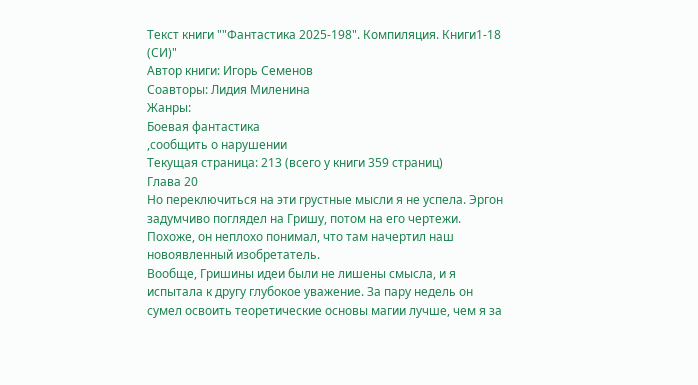Текст книги ""Фантастика 2025-198". Компиляция. Книги1-18 (СИ)"
Автор книги: Игорь Семенов
Соавторы: Лидия Миленина
Жанры:
Боевая фантастика
,сообщить о нарушении
Текущая страница: 213 (всего у книги 359 страниц)
Глава 20
Но переключиться на эти грустные мысли я не успела. Эргон задумчиво поглядел на Гришу, потом на его чертежи. Похоже, он неплохо понимал, что там начертил наш новоявленный изобретатель.
Вообще, Гришины идеи были не лишены смысла, и я испытала к другу глубокое уважение. За пару недель он сумел освоить теоретические основы магии лучше, чем я за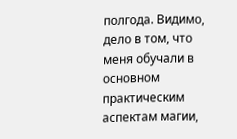полгода. Видимо, дело в том, что меня обучали в основном практическим аспектам магии,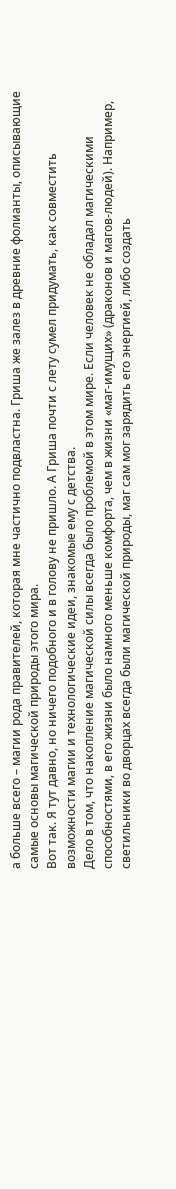а больше всего – магии рода правителей, которая мне частично подвластна. Гриша же залез в древние фолианты, описывающие самые основы магической природы этого мира.
Вот так. Я тут давно, но ничего подобного и в голову не пришло. А Гриша почти с лету сумел придумать, как совместить возможности магии и технологические идеи, знакомые ему с детства.
Дело в том, что накопление магической силы всегда было проблемой в этом мире. Если человек не обладал магическими способностями, в его жизни было намного меньше комфорта, чем в жизни «маг-имущих» (драконов и магов-людей). Например, светильники во дворцах всегда были магической природы, маг сам мог зарядить его энергией, либо создать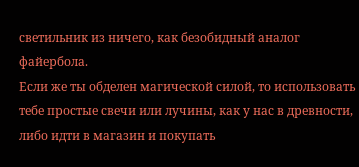светильник из ничего, как безобидный аналог файербола.
Если же ты обделен магической силой, то использовать тебе простые свечи или лучины, как у нас в древности, либо идти в магазин и покупать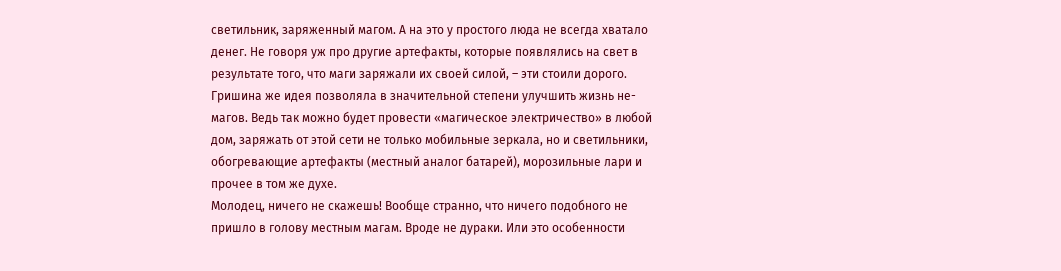светильник, заряженный магом. А на это у простого люда не всегда хватало денег. Не говоря уж про другие артефакты, которые появлялись на свет в результате того, что маги заряжали их своей силой, – эти стоили дорого.
Гришина же идея позволяла в значительной степени улучшить жизнь не-магов. Ведь так можно будет провести «магическое электричество» в любой дом, заряжать от этой сети не только мобильные зеркала, но и светильники, обогревающие артефакты (местный аналог батарей), морозильные лари и прочее в том же духе.
Молодец, ничего не скажешь! Вообще странно, что ничего подобного не пришло в голову местным магам. Вроде не дураки. Или это особенности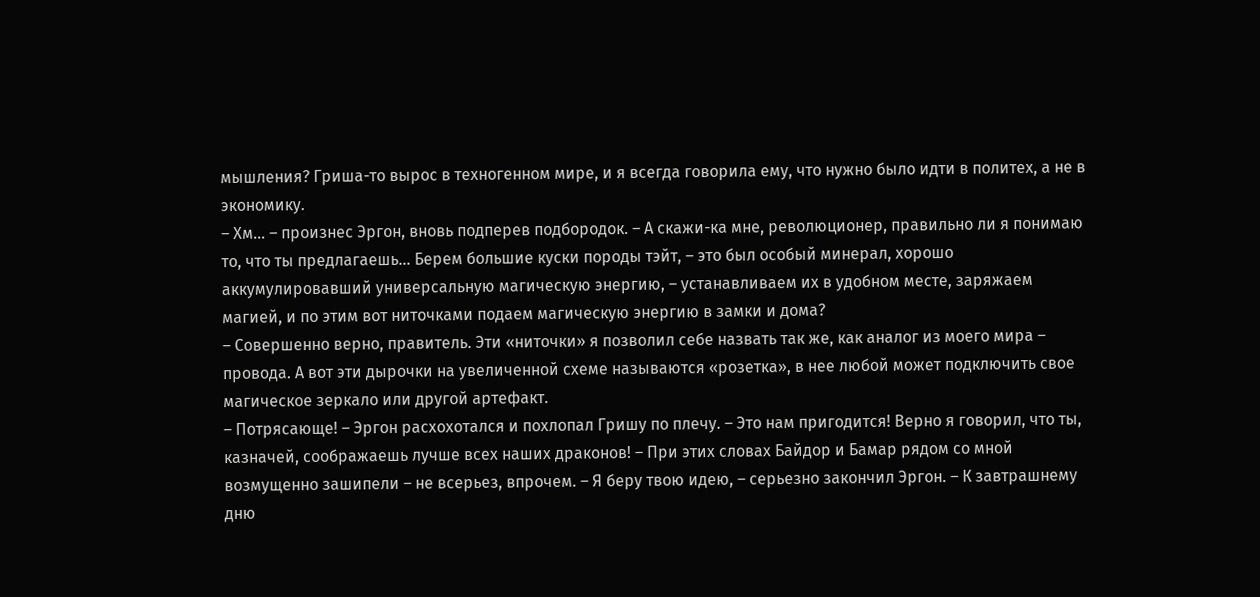мышления? Гриша-то вырос в техногенном мире, и я всегда говорила ему, что нужно было идти в политех, а не в экономику.
– Хм… – произнес Эргон, вновь подперев подбородок. – А скажи-ка мне, революционер, правильно ли я понимаю то, что ты предлагаешь… Берем большие куски породы тэйт, – это был особый минерал, хорошо аккумулировавший универсальную магическую энергию, – устанавливаем их в удобном месте, заряжаем магией, и по этим вот ниточками подаем магическую энергию в замки и дома?
– Совершенно верно, правитель. Эти «ниточки» я позволил себе назвать так же, как аналог из моего мира – провода. А вот эти дырочки на увеличенной схеме называются «розетка», в нее любой может подключить свое магическое зеркало или другой артефакт.
– Потрясающе! – Эргон расхохотался и похлопал Гришу по плечу. – Это нам пригодится! Верно я говорил, что ты, казначей, соображаешь лучше всех наших драконов! – При этих словах Байдор и Бамар рядом со мной возмущенно зашипели – не всерьез, впрочем. – Я беру твою идею, – серьезно закончил Эргон. – К завтрашнему дню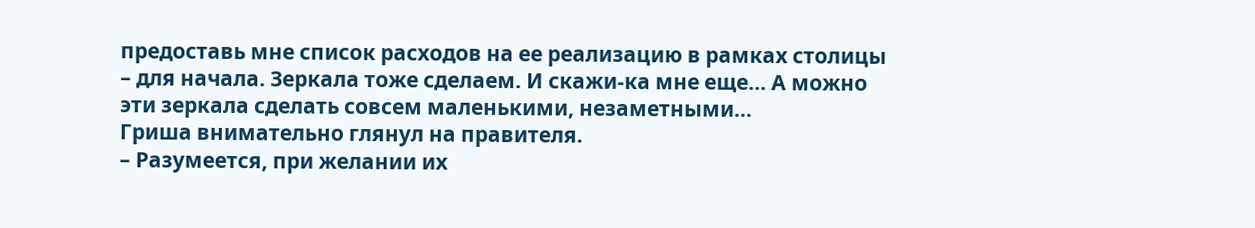предоставь мне список расходов на ее реализацию в рамках столицы – для начала. Зеркала тоже сделаем. И скажи-ка мне еще… А можно эти зеркала сделать совсем маленькими, незаметными…
Гриша внимательно глянул на правителя.
– Разумеется, при желании их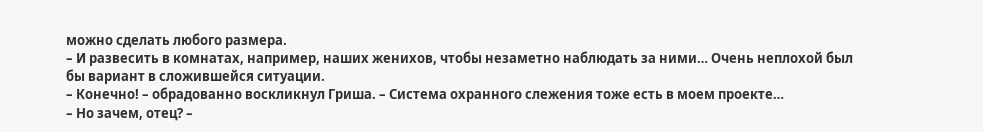можно сделать любого размера.
– И развесить в комнатах, например, наших женихов, чтобы незаметно наблюдать за ними… Очень неплохой был бы вариант в сложившейся ситуации.
– Конечно! – обрадованно воскликнул Гриша. – Система охранного слежения тоже есть в моем проекте…
– Но зачем, отец? –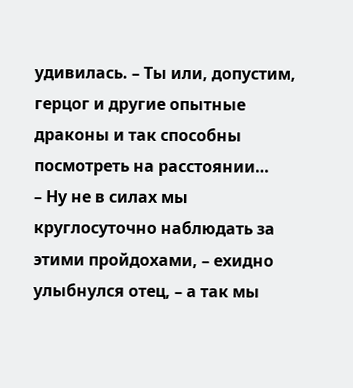удивилась. – Ты или, допустим, герцог и другие опытные драконы и так способны посмотреть на расстоянии…
– Ну не в силах мы круглосуточно наблюдать за этими пройдохами, – ехидно улыбнулся отец, – а так мы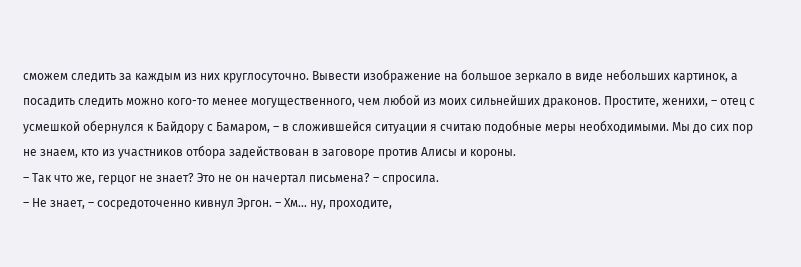сможем следить за каждым из них круглосуточно. Вывести изображение на большое зеркало в виде небольших картинок, а посадить следить можно кого-то менее могущественного, чем любой из моих сильнейших драконов. Простите, женихи, – отец с усмешкой обернулся к Байдору с Бамаром, – в сложившейся ситуации я считаю подобные меры необходимыми. Мы до сих пор не знаем, кто из участников отбора задействован в заговоре против Алисы и короны.
– Так что же, герцог не знает? Это не он начертал письмена? – спросила.
– Не знает, – сосредоточенно кивнул Эргон. – Хм… ну, проходите,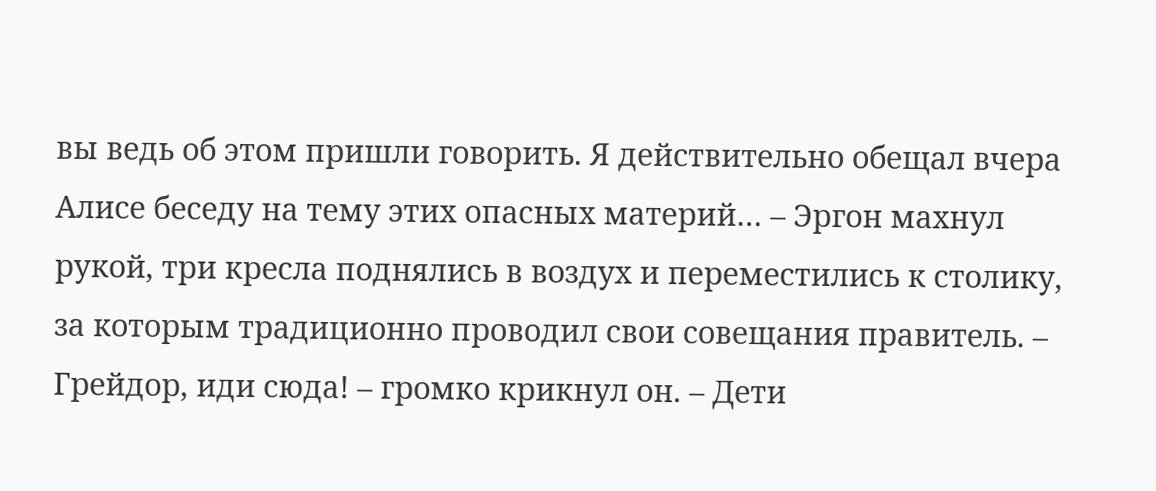вы ведь об этом пришли говорить. Я действительно обещал вчера Алисе беседу на тему этих опасных материй… – Эргон махнул рукой, три кресла поднялись в воздух и переместились к столику, за которым традиционно проводил свои совещания правитель. – Грейдор, иди сюда! – громко крикнул он. – Дети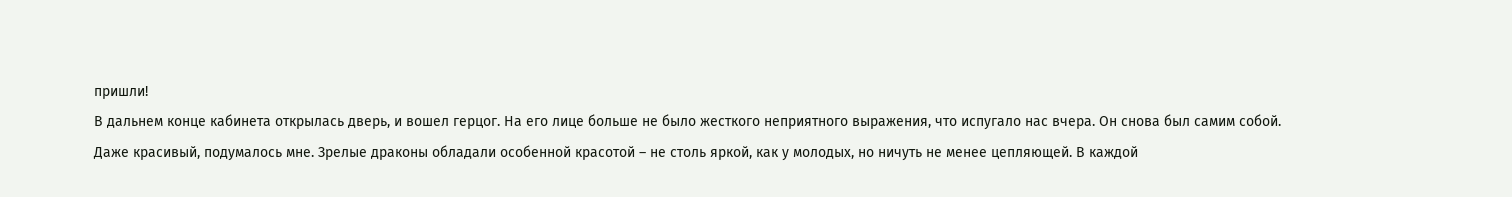пришли!
В дальнем конце кабинета открылась дверь, и вошел герцог. На его лице больше не было жесткого неприятного выражения, что испугало нас вчера. Он снова был самим собой.
Даже красивый, подумалось мне. Зрелые драконы обладали особенной красотой – не столь яркой, как у молодых, но ничуть не менее цепляющей. В каждой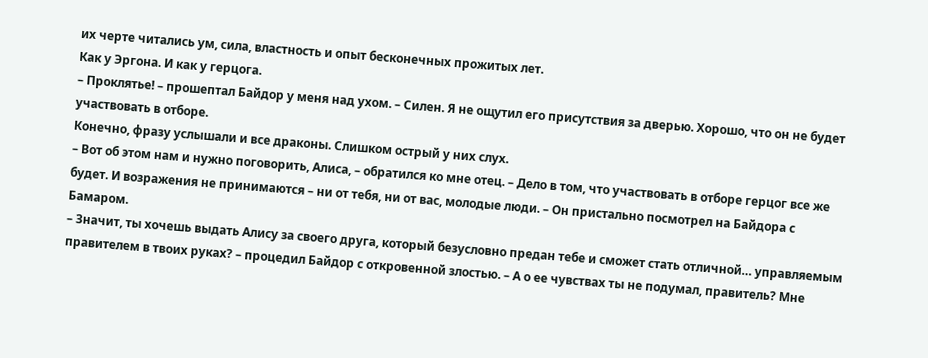их черте читались ум, сила, властность и опыт бесконечных прожитых лет.
Как у Эргона. И как у герцога.
– Проклятье! – прошептал Байдор у меня над ухом. – Силен. Я не ощутил его присутствия за дверью. Хорошо, что он не будет участвовать в отборе.
Конечно, фразу услышали и все драконы. Слишком острый у них слух.
– Вот об этом нам и нужно поговорить, Алиса, – обратился ко мне отец. – Дело в том, что участвовать в отборе герцог все же будет. И возражения не принимаются – ни от тебя, ни от вас, молодые люди. – Он пристально посмотрел на Байдора с Бамаром.
– Значит, ты хочешь выдать Алису за своего друга, который безусловно предан тебе и сможет стать отличной… управляемым правителем в твоих руках? – процедил Байдор с откровенной злостью. – А о ее чувствах ты не подумал, правитель? Мне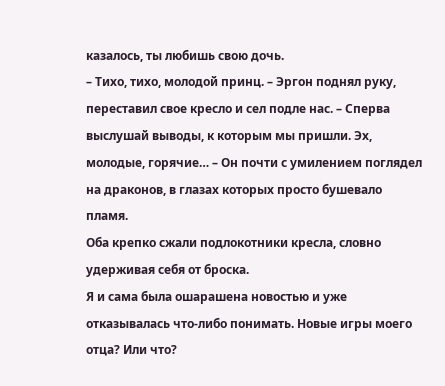казалось, ты любишь свою дочь.
– Тихо, тихо, молодой принц. – Эргон поднял руку, переставил свое кресло и сел подле нас. – Сперва выслушай выводы, к которым мы пришли. Эх, молодые, горячие… – Он почти с умилением поглядел на драконов, в глазах которых просто бушевало пламя.
Оба крепко сжали подлокотники кресла, словно удерживая себя от броска.
Я и сама была ошарашена новостью и уже отказывалась что-либо понимать. Новые игры моего отца? Или что?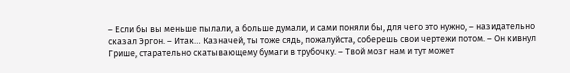– Если бы вы меньше пылали, а больше думали, и сами поняли бы, для чего это нужно, – назидательно сказал Эргон. – Итак… Казначей, ты тоже сядь, пожалуйста, соберешь свои чертежи потом. – Он кивнул Грише, старательно скатывающему бумаги в трубочку. – Твой мозг нам и тут может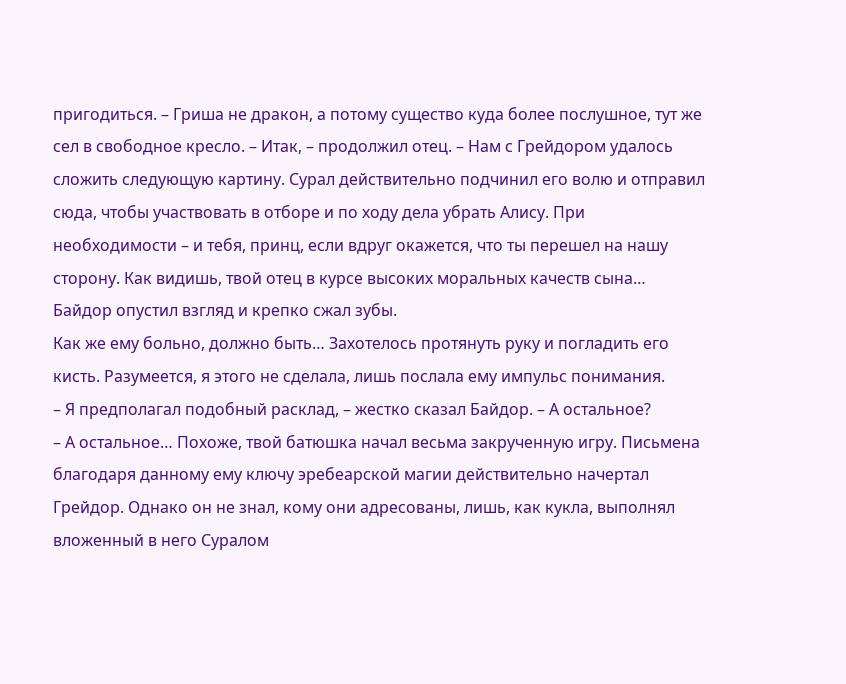пригодиться. – Гриша не дракон, а потому существо куда более послушное, тут же сел в свободное кресло. – Итак, – продолжил отец. – Нам с Грейдором удалось сложить следующую картину. Сурал действительно подчинил его волю и отправил сюда, чтобы участвовать в отборе и по ходу дела убрать Алису. При необходимости – и тебя, принц, если вдруг окажется, что ты перешел на нашу сторону. Как видишь, твой отец в курсе высоких моральных качеств сына…
Байдор опустил взгляд и крепко сжал зубы.
Как же ему больно, должно быть… Захотелось протянуть руку и погладить его кисть. Разумеется, я этого не сделала, лишь послала ему импульс понимания.
– Я предполагал подобный расклад, – жестко сказал Байдор. – А остальное?
– А остальное… Похоже, твой батюшка начал весьма закрученную игру. Письмена благодаря данному ему ключу эребеарской магии действительно начертал Грейдор. Однако он не знал, кому они адресованы, лишь, как кукла, выполнял вложенный в него Суралом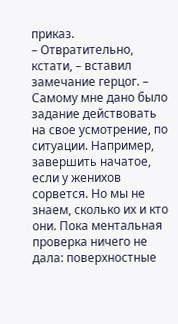приказ.
– Отвратительно, кстати, – вставил замечание герцог. – Самому мне дано было задание действовать на свое усмотрение, по ситуации. Например, завершить начатое, если у женихов сорвется. Но мы не знаем, сколько их и кто они. Пока ментальная проверка ничего не дала: поверхностные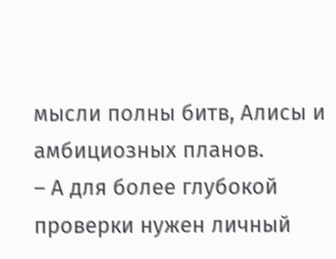мысли полны битв, Алисы и амбициозных планов.
– А для более глубокой проверки нужен личный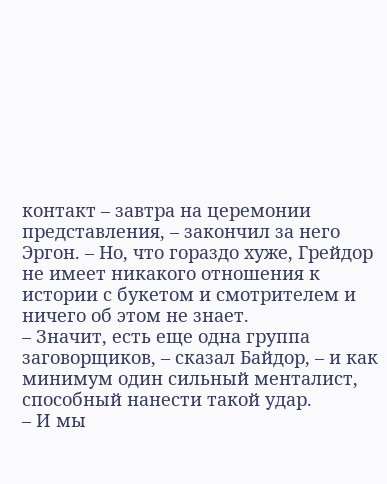контакт – завтра на церемонии представления, – закончил за него Эргон. – Но, что гораздо хуже, Грейдор не имеет никакого отношения к истории с букетом и смотрителем и ничего об этом не знает.
– Значит, есть еще одна группа заговорщиков, – сказал Байдор, – и как минимум один сильный менталист, способный нанести такой удар.
– И мы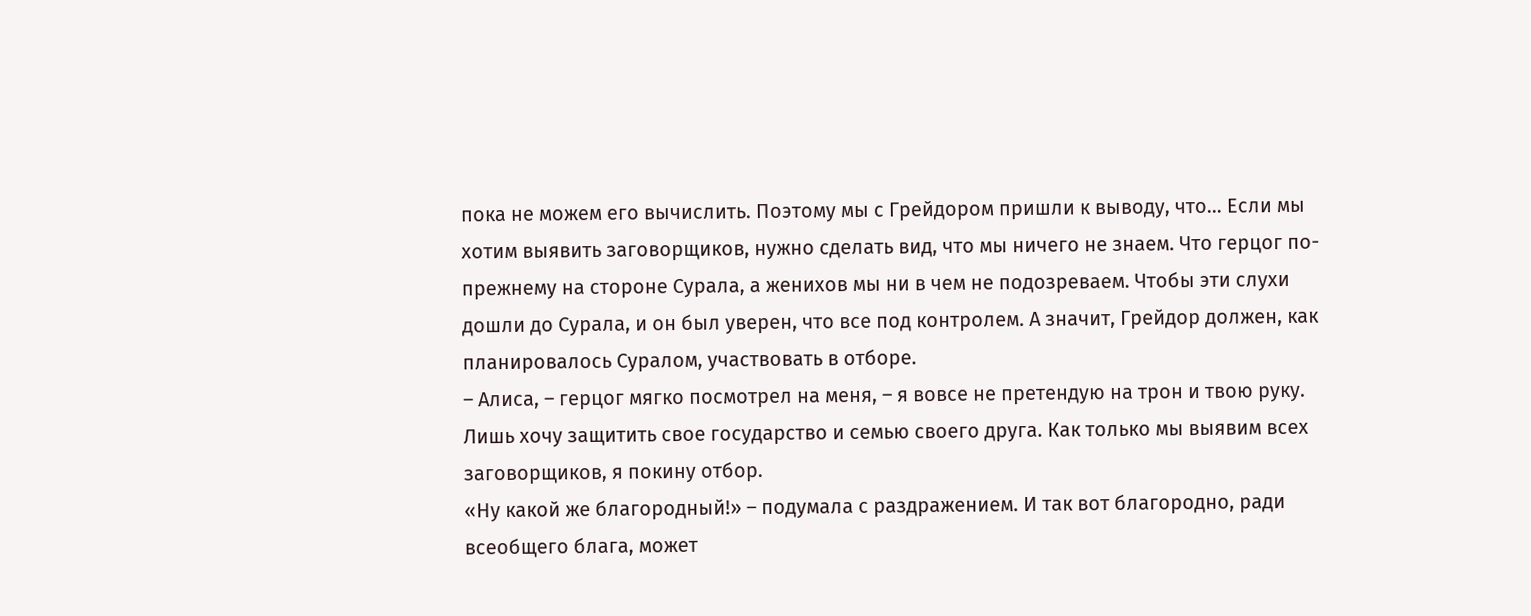пока не можем его вычислить. Поэтому мы с Грейдором пришли к выводу, что… Если мы хотим выявить заговорщиков, нужно сделать вид, что мы ничего не знаем. Что герцог по-прежнему на стороне Сурала, а женихов мы ни в чем не подозреваем. Чтобы эти слухи дошли до Сурала, и он был уверен, что все под контролем. А значит, Грейдор должен, как планировалось Суралом, участвовать в отборе.
– Алиса, – герцог мягко посмотрел на меня, – я вовсе не претендую на трон и твою руку. Лишь хочу защитить свое государство и семью своего друга. Как только мы выявим всех заговорщиков, я покину отбор.
«Ну какой же благородный!» – подумала с раздражением. И так вот благородно, ради всеобщего блага, может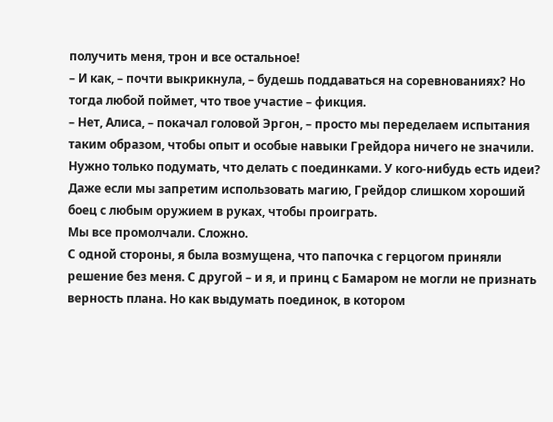получить меня, трон и все остальное!
– И как, – почти выкрикнула, – будешь поддаваться на соревнованиях? Но тогда любой поймет, что твое участие – фикция.
– Нет, Алиса, – покачал головой Эргон, – просто мы переделаем испытания таким образом, чтобы опыт и особые навыки Грейдора ничего не значили. Нужно только подумать, что делать с поединками. У кого-нибудь есть идеи? Даже если мы запретим использовать магию, Грейдор слишком хороший боец с любым оружием в руках, чтобы проиграть.
Мы все промолчали. Сложно.
С одной стороны, я была возмущена, что папочка с герцогом приняли решение без меня. С другой – и я, и принц с Бамаром не могли не признать верность плана. Но как выдумать поединок, в котором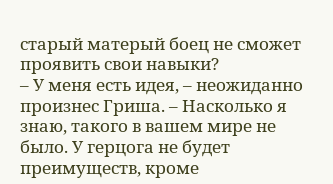старый матерый боец не сможет проявить свои навыки?
– У меня есть идея, – неожиданно произнес Гриша. – Насколько я знаю, такого в вашем мире не было. У герцога не будет преимуществ, кроме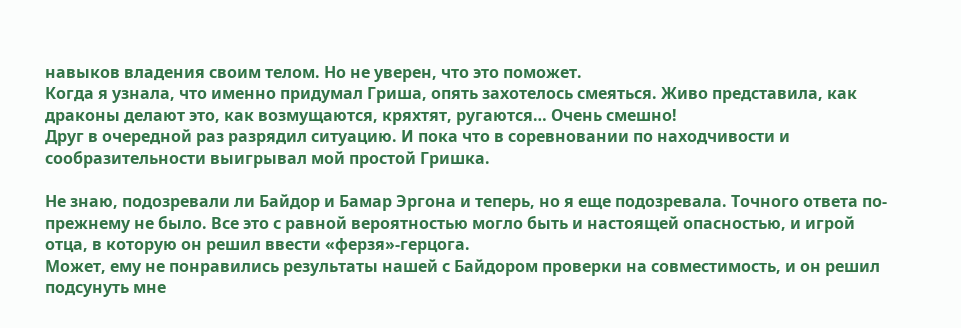навыков владения своим телом. Но не уверен, что это поможет.
Когда я узнала, что именно придумал Гриша, опять захотелось смеяться. Живо представила, как драконы делают это, как возмущаются, кряхтят, ругаются… Очень смешно!
Друг в очередной раз разрядил ситуацию. И пока что в соревновании по находчивости и сообразительности выигрывал мой простой Гришка.

Не знаю, подозревали ли Байдор и Бамар Эргона и теперь, но я еще подозревала. Точного ответа по-прежнему не было. Все это с равной вероятностью могло быть и настоящей опасностью, и игрой отца, в которую он решил ввести «ферзя»-герцога.
Может, ему не понравились результаты нашей с Байдором проверки на совместимость, и он решил подсунуть мне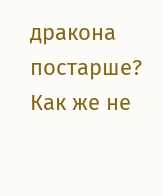дракона постарше?
Как же не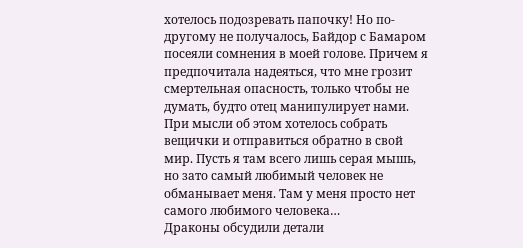хотелось подозревать папочку! Но по-другому не получалось, Байдор с Бамаром посеяли сомнения в моей голове. Причем я предпочитала надеяться, что мне грозит смертельная опасность, только чтобы не думать, будто отец манипулирует нами. При мысли об этом хотелось собрать вещички и отправиться обратно в свой мир. Пусть я там всего лишь серая мышь, но зато самый любимый человек не обманывает меня. Там у меня просто нет самого любимого человека…
Драконы обсудили детали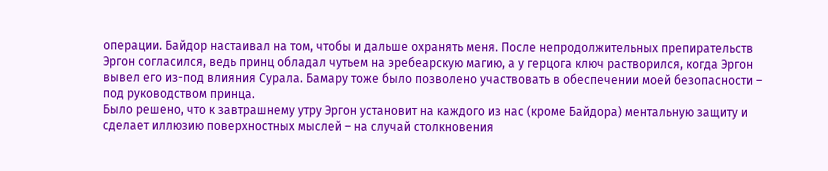операции. Байдор настаивал на том, чтобы и дальше охранять меня. После непродолжительных препирательств Эргон согласился, ведь принц обладал чутьем на эребеарскую магию, а у герцога ключ растворился, когда Эргон вывел его из-под влияния Сурала. Бамару тоже было позволено участвовать в обеспечении моей безопасности – под руководством принца.
Было решено, что к завтрашнему утру Эргон установит на каждого из нас (кроме Байдора) ментальную защиту и сделает иллюзию поверхностных мыслей – на случай столкновения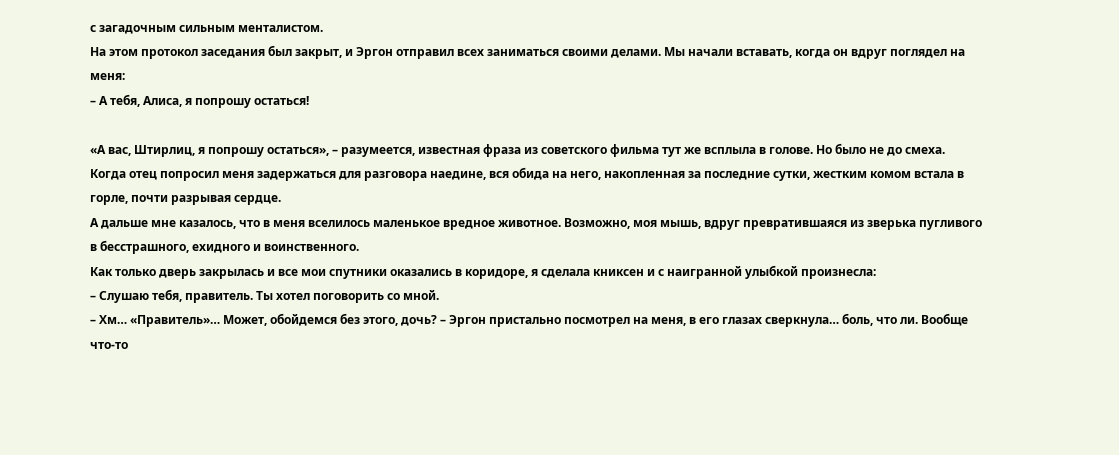с загадочным сильным менталистом.
На этом протокол заседания был закрыт, и Эргон отправил всех заниматься своими делами. Мы начали вставать, когда он вдруг поглядел на меня:
– А тебя, Алиса, я попрошу остаться!

«А вас, Штирлиц, я попрошу остаться», – разумеется, известная фраза из советского фильма тут же всплыла в голове. Но было не до смеха.
Когда отец попросил меня задержаться для разговора наедине, вся обида на него, накопленная за последние сутки, жестким комом встала в горле, почти разрывая сердце.
А дальше мне казалось, что в меня вселилось маленькое вредное животное. Возможно, моя мышь, вдруг превратившаяся из зверька пугливого в бесстрашного, ехидного и воинственного.
Как только дверь закрылась и все мои спутники оказались в коридоре, я сделала книксен и с наигранной улыбкой произнесла:
– Слушаю тебя, правитель. Ты хотел поговорить со мной.
– Хм… «Правитель»… Может, обойдемся без этого, дочь? – Эргон пристально посмотрел на меня, в его глазах сверкнула… боль, что ли. Вообще что-то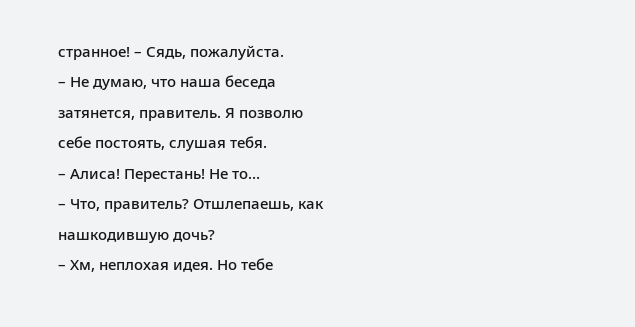странное! – Сядь, пожалуйста.
– Не думаю, что наша беседа затянется, правитель. Я позволю себе постоять, слушая тебя.
– Алиса! Перестань! Не то…
– Что, правитель? Отшлепаешь, как нашкодившую дочь?
– Хм, неплохая идея. Но тебе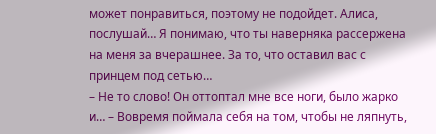может понравиться, поэтому не подойдет. Алиса, послушай… Я понимаю, что ты наверняка рассержена на меня за вчерашнее. За то, что оставил вас с принцем под сетью…
– Не то слово! Он оттоптал мне все ноги, было жарко и… – Вовремя поймала себя на том, чтобы не ляпнуть,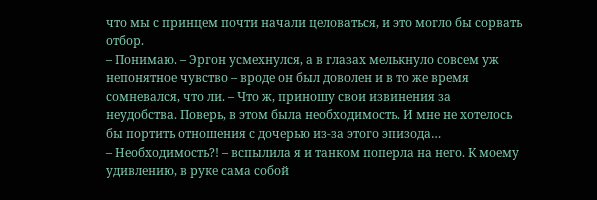что мы с принцем почти начали целоваться, и это могло бы сорвать отбор.
– Понимаю. – Эргон усмехнулся, а в глазах мелькнуло совсем уж непонятное чувство – вроде он был доволен и в то же время сомневался, что ли. – Что ж, приношу свои извинения за неудобства. Поверь, в этом была необходимость. И мне не хотелось бы портить отношения с дочерью из-за этого эпизода…
– Необходимость?! – вспылила я и танком поперла на него. К моему удивлению, в руке сама собой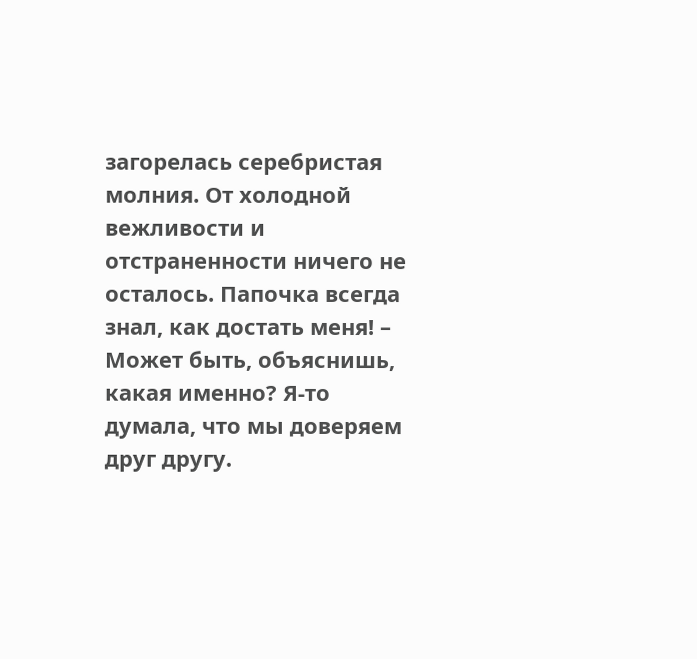загорелась серебристая молния. От холодной вежливости и отстраненности ничего не осталось. Папочка всегда знал, как достать меня! – Может быть, объяснишь, какая именно? Я-то думала, что мы доверяем друг другу.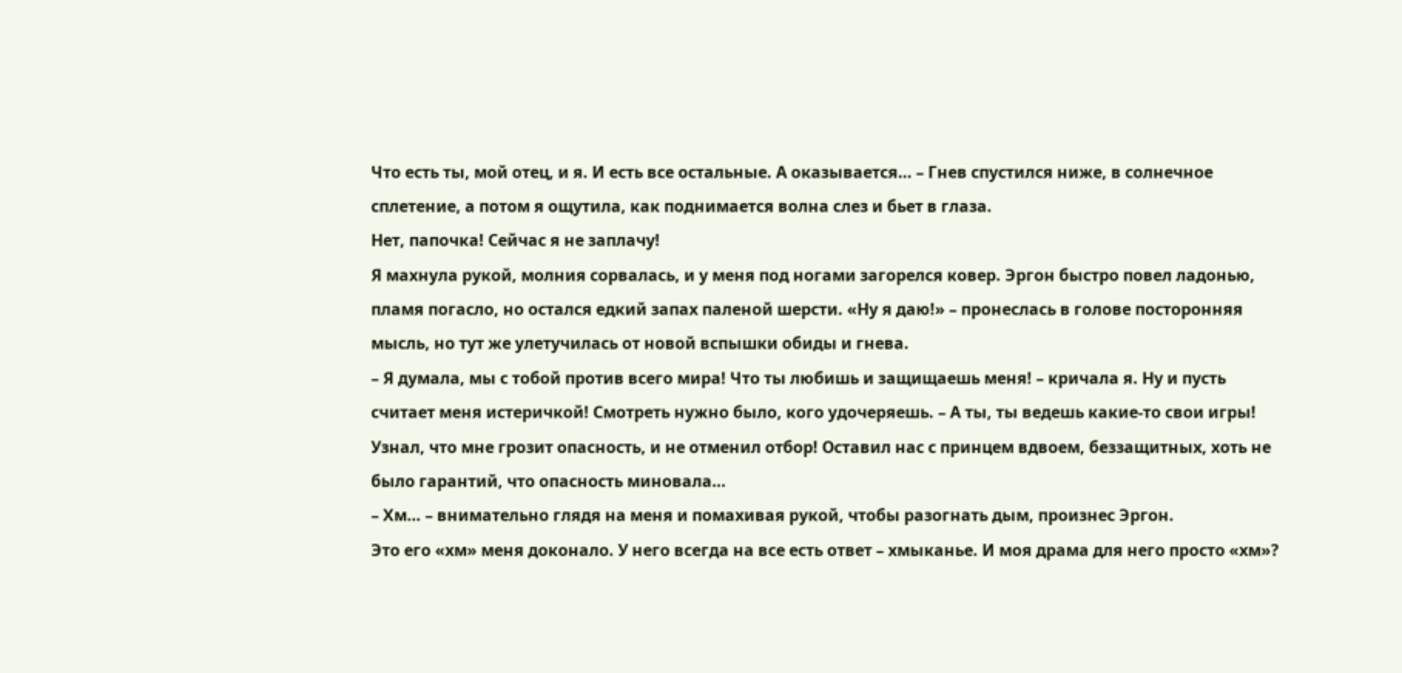Что есть ты, мой отец, и я. И есть все остальные. А оказывается… – Гнев спустился ниже, в солнечное сплетение, а потом я ощутила, как поднимается волна слез и бьет в глаза.
Нет, папочка! Сейчас я не заплачу!
Я махнула рукой, молния сорвалась, и у меня под ногами загорелся ковер. Эргон быстро повел ладонью, пламя погасло, но остался едкий запах паленой шерсти. «Ну я даю!» – пронеслась в голове посторонняя мысль, но тут же улетучилась от новой вспышки обиды и гнева.
– Я думала, мы с тобой против всего мира! Что ты любишь и защищаешь меня! – кричала я. Ну и пусть считает меня истеричкой! Смотреть нужно было, кого удочеряешь. – А ты, ты ведешь какие-то свои игры! Узнал, что мне грозит опасность, и не отменил отбор! Оставил нас с принцем вдвоем, беззащитных, хоть не было гарантий, что опасность миновала…
– Хм… – внимательно глядя на меня и помахивая рукой, чтобы разогнать дым, произнес Эргон.
Это его «хм» меня доконало. У него всегда на все есть ответ – хмыканье. И моя драма для него просто «хм»?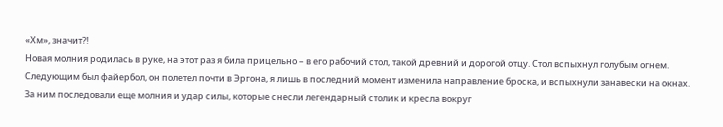«Хм», значит?!
Новая молния родилась в руке, на этот раз я била прицельно – в его рабочий стол, такой древний и дорогой отцу. Стол вспыхнул голубым огнем. Следующим был файербол, он полетел почти в Эргона, я лишь в последний момент изменила направление броска, и вспыхнули занавески на окнах. За ним последовали еще молния и удар силы, которые снесли легендарный столик и кресла вокруг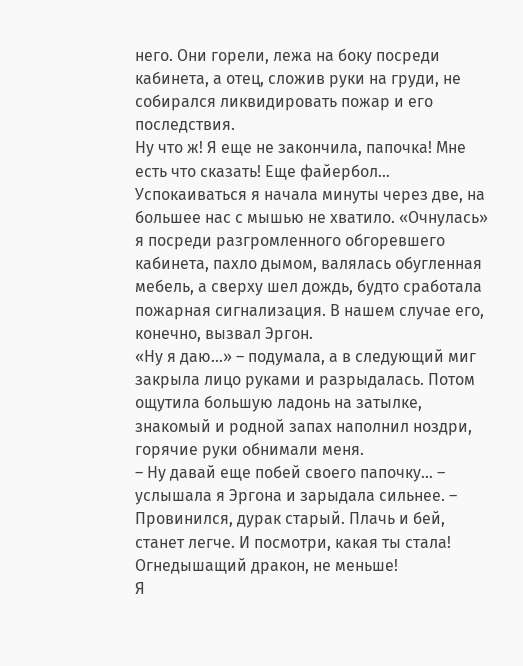него. Они горели, лежа на боку посреди кабинета, а отец, сложив руки на груди, не собирался ликвидировать пожар и его последствия.
Ну что ж! Я еще не закончила, папочка! Мне есть что сказать! Еще файербол…
Успокаиваться я начала минуты через две, на большее нас с мышью не хватило. «Очнулась» я посреди разгромленного обгоревшего кабинета, пахло дымом, валялась обугленная мебель, а сверху шел дождь, будто сработала пожарная сигнализация. В нашем случае его, конечно, вызвал Эргон.
«Ну я даю…» – подумала, а в следующий миг закрыла лицо руками и разрыдалась. Потом ощутила большую ладонь на затылке, знакомый и родной запах наполнил ноздри, горячие руки обнимали меня.
– Ну давай еще побей своего папочку… – услышала я Эргона и зарыдала сильнее. – Провинился, дурак старый. Плачь и бей, станет легче. И посмотри, какая ты стала! Огнедышащий дракон, не меньше!
Я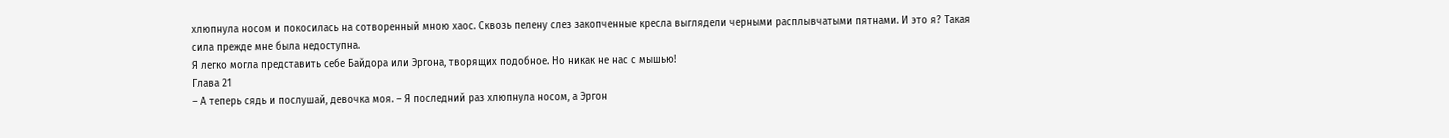хлюпнула носом и покосилась на сотворенный мною хаос. Сквозь пелену слез закопченные кресла выглядели черными расплывчатыми пятнами. И это я? Такая сила прежде мне была недоступна.
Я легко могла представить себе Байдора или Эргона, творящих подобное. Но никак не нас с мышью!
Глава 21
– А теперь сядь и послушай, девочка моя. – Я последний раз хлюпнула носом, а Эргон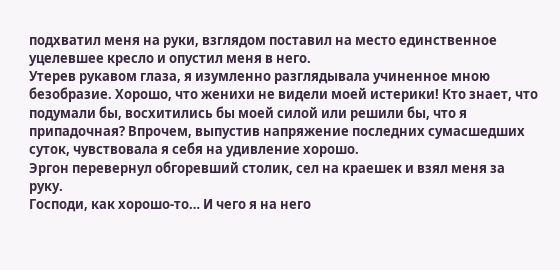подхватил меня на руки, взглядом поставил на место единственное уцелевшее кресло и опустил меня в него.
Утерев рукавом глаза, я изумленно разглядывала учиненное мною безобразие. Хорошо, что женихи не видели моей истерики! Кто знает, что подумали бы, восхитились бы моей силой или решили бы, что я припадочная? Впрочем, выпустив напряжение последних сумасшедших суток, чувствовала я себя на удивление хорошо.
Эргон перевернул обгоревший столик, сел на краешек и взял меня за руку.
Господи, как хорошо-то… И чего я на него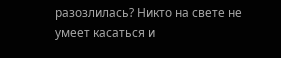разозлилась? Никто на свете не умеет касаться и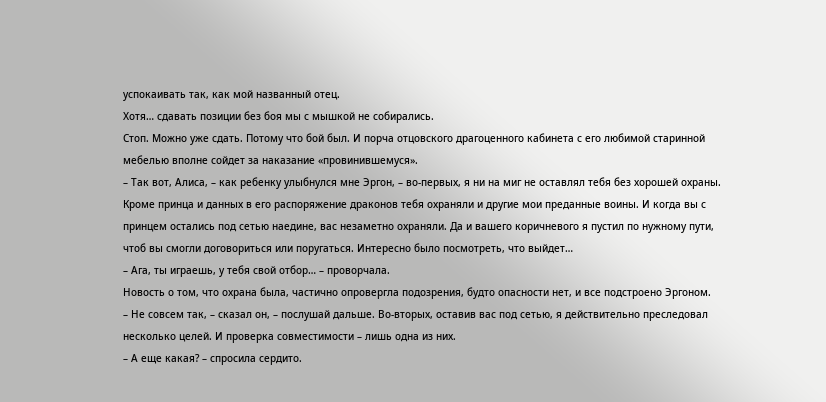успокаивать так, как мой названный отец.
Хотя… сдавать позиции без боя мы с мышкой не собирались.
Стоп. Можно уже сдать. Потому что бой был. И порча отцовского драгоценного кабинета с его любимой старинной мебелью вполне сойдет за наказание «провинившемуся».
– Так вот, Алиса, – как ребенку улыбнулся мне Эргон, – во‐первых, я ни на миг не оставлял тебя без хорошей охраны. Кроме принца и данных в его распоряжение драконов тебя охраняли и другие мои преданные воины. И когда вы с принцем остались под сетью наедине, вас незаметно охраняли. Да и вашего коричневого я пустил по нужному пути, чтоб вы смогли договориться или поругаться. Интересно было посмотреть, что выйдет…
– Ага, ты играешь, у тебя свой отбор… – проворчала.
Новость о том, что охрана была, частично опровергла подозрения, будто опасности нет, и все подстроено Эргоном.
– Не совсем так, – сказал он, – послушай дальше. Во-вторых, оставив вас под сетью, я действительно преследовал несколько целей. И проверка совместимости – лишь одна из них.
– А еще какая? – спросила сердито.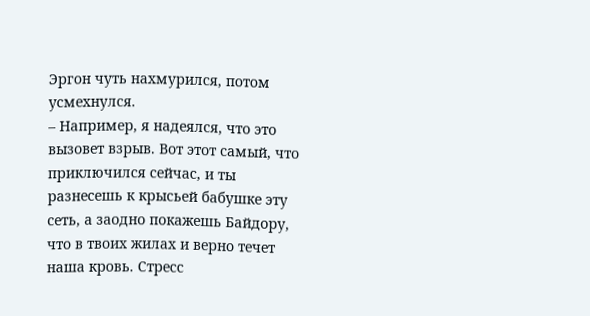Эргон чуть нахмурился, потом усмехнулся.
– Например, я надеялся, что это вызовет взрыв. Вот этот самый, что приключился сейчас, и ты разнесешь к крысьей бабушке эту сеть, а заодно покажешь Байдору, что в твоих жилах и верно течет наша кровь. Стресс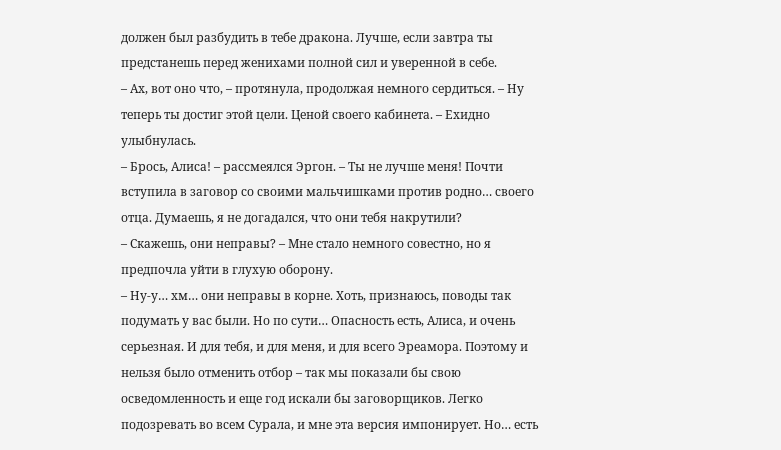должен был разбудить в тебе дракона. Лучше, если завтра ты предстанешь перед женихами полной сил и уверенной в себе.
– Ах, вот оно что, – протянула, продолжая немного сердиться. – Ну теперь ты достиг этой цели. Ценой своего кабинета. – Ехидно улыбнулась.
– Брось, Алиса! – рассмеялся Эргон. – Ты не лучше меня! Почти вступила в заговор со своими мальчишками против родно… своего отца. Думаешь, я не догадался, что они тебя накрутили?
– Скажешь, они неправы? – Мне стало немного совестно, но я предпочла уйти в глухую оборону.
– Ну-у… хм… они неправы в корне. Хоть, признаюсь, поводы так подумать у вас были. Но по сути… Опасность есть, Алиса, и очень серьезная. И для тебя, и для меня, и для всего Эреамора. Поэтому и нельзя было отменить отбор – так мы показали бы свою осведомленность и еще год искали бы заговорщиков. Легко подозревать во всем Сурала, и мне эта версия импонирует. Но… есть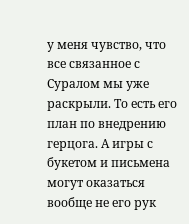у меня чувство, что все связанное с Суралом мы уже раскрыли. То есть его план по внедрению герцога. А игры с букетом и письмена могут оказаться вообще не его рук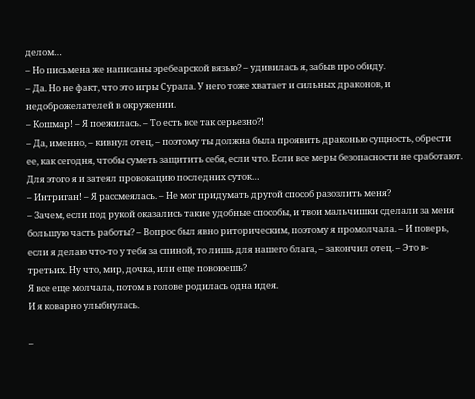делом…
– Но письмена же написаны эребеарской вязью? – удивилась я, забыв про обиду.
– Да. Но не факт, что это игры Сурала. У него тоже хватает и сильных драконов, и недоброжелателей в окружении.
– Кошмар! – Я поежилась. – То есть все так серьезно?!
– Да, именно, – кивнул отец, – поэтому ты должна была проявить драконью сущность, обрести ее, как сегодня, чтобы суметь защитить себя, если что. Если все меры безопасности не сработают. Для этого я и затеял провокацию последних суток…
– Интриган! – Я рассмеялась. – Не мог придумать другой способ разозлить меня?
– Зачем, если под рукой оказались такие удобные способы, и твои мальчишки сделали за меня большую часть работы? – Вопрос был явно риторическим, поэтому я промолчала. – И поверь, если я делаю что-то у тебя за спиной, то лишь для нашего блага, – закончил отец. – Это в‐третьих. Ну что, мир, дочка, или еще повоюешь?
Я все еще молчала, потом в голове родилась одна идея.
И я коварно улыбнулась.

–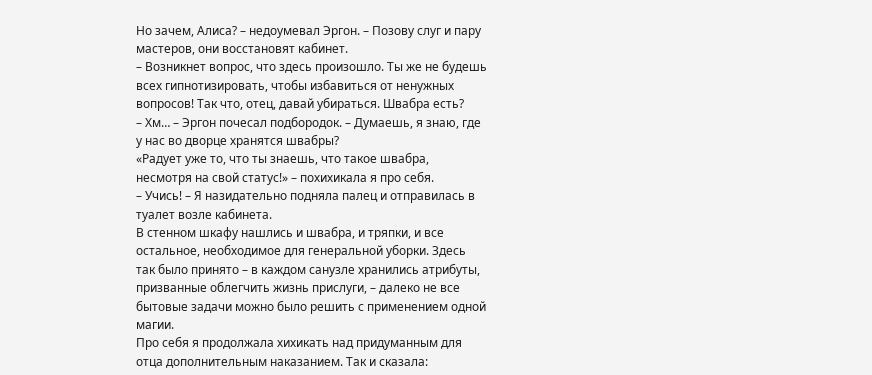Но зачем, Алиса? – недоумевал Эргон. – Позову слуг и пару мастеров, они восстановят кабинет.
– Возникнет вопрос, что здесь произошло. Ты же не будешь всех гипнотизировать, чтобы избавиться от ненужных вопросов! Так что, отец, давай убираться. Швабра есть?
– Хм… – Эргон почесал подбородок. – Думаешь, я знаю, где у нас во дворце хранятся швабры?
«Радует уже то, что ты знаешь, что такое швабра, несмотря на свой статус!» – похихикала я про себя.
– Учись! – Я назидательно подняла палец и отправилась в туалет возле кабинета.
В стенном шкафу нашлись и швабра, и тряпки, и все остальное, необходимое для генеральной уборки. Здесь так было принято – в каждом санузле хранились атрибуты, призванные облегчить жизнь прислуги, – далеко не все бытовые задачи можно было решить с применением одной магии.
Про себя я продолжала хихикать над придуманным для отца дополнительным наказанием. Так и сказала: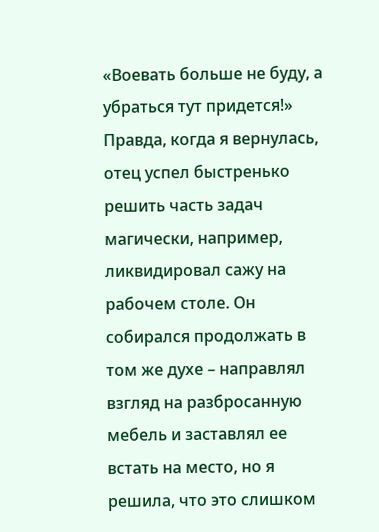«Воевать больше не буду, а убраться тут придется!»
Правда, когда я вернулась, отец успел быстренько решить часть задач магически, например, ликвидировал сажу на рабочем столе. Он собирался продолжать в том же духе – направлял взгляд на разбросанную мебель и заставлял ее встать на место, но я решила, что это слишком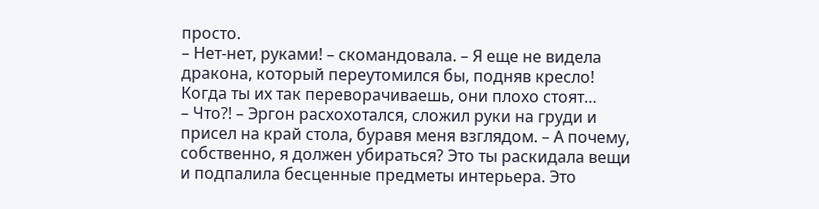просто.
– Нет-нет, руками! – скомандовала. – Я еще не видела дракона, который переутомился бы, подняв кресло! Когда ты их так переворачиваешь, они плохо стоят…
– Что?! – Эргон расхохотался, сложил руки на груди и присел на край стола, буравя меня взглядом. – А почему, собственно, я должен убираться? Это ты раскидала вещи и подпалила бесценные предметы интерьера. Это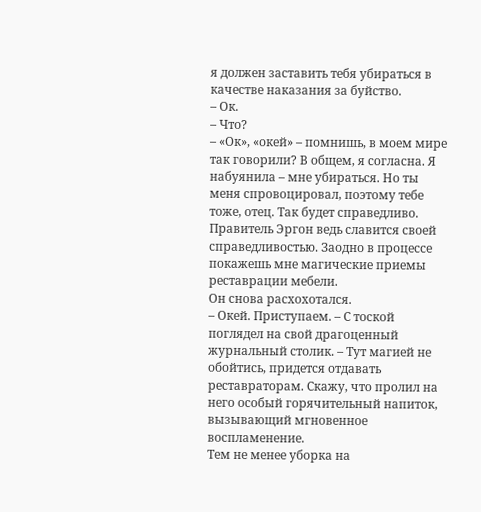я должен заставить тебя убираться в качестве наказания за буйство.
– Ок.
– Что?
– «Ок», «окей» – помнишь, в моем мире так говорили? В общем, я согласна. Я набуянила – мне убираться. Но ты меня спровоцировал, поэтому тебе тоже, отец. Так будет справедливо. Правитель Эргон ведь славится своей справедливостью. Заодно в процессе покажешь мне магические приемы реставрации мебели.
Он снова расхохотался.
– Окей. Приступаем. – С тоской поглядел на свой драгоценный журнальный столик. – Тут магией не обойтись, придется отдавать реставраторам. Скажу, что пролил на него особый горячительный напиток, вызывающий мгновенное воспламенение.
Тем не менее уборка на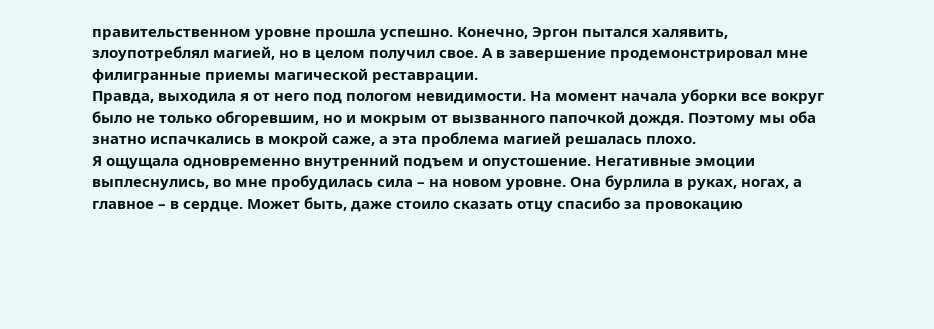правительственном уровне прошла успешно. Конечно, Эргон пытался халявить, злоупотреблял магией, но в целом получил свое. А в завершение продемонстрировал мне филигранные приемы магической реставрации.
Правда, выходила я от него под пологом невидимости. На момент начала уборки все вокруг было не только обгоревшим, но и мокрым от вызванного папочкой дождя. Поэтому мы оба знатно испачкались в мокрой саже, а эта проблема магией решалась плохо.
Я ощущала одновременно внутренний подъем и опустошение. Негативные эмоции выплеснулись, во мне пробудилась сила – на новом уровне. Она бурлила в руках, ногах, а главное – в сердце. Может быть, даже стоило сказать отцу спасибо за провокацию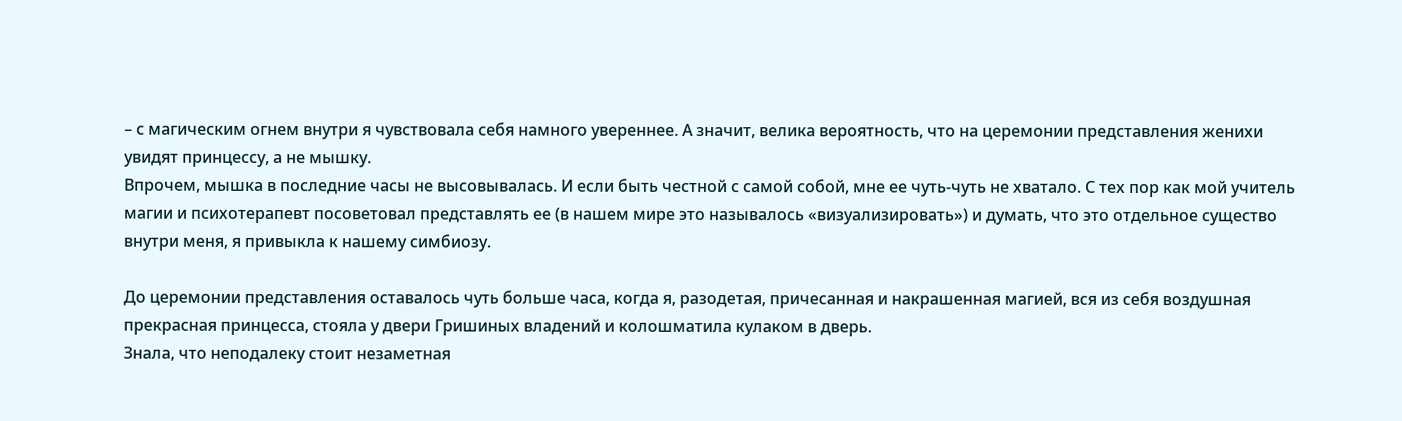– с магическим огнем внутри я чувствовала себя намного увереннее. А значит, велика вероятность, что на церемонии представления женихи увидят принцессу, а не мышку.
Впрочем, мышка в последние часы не высовывалась. И если быть честной с самой собой, мне ее чуть-чуть не хватало. С тех пор как мой учитель магии и психотерапевт посоветовал представлять ее (в нашем мире это называлось «визуализировать») и думать, что это отдельное существо внутри меня, я привыкла к нашему симбиозу.

До церемонии представления оставалось чуть больше часа, когда я, разодетая, причесанная и накрашенная магией, вся из себя воздушная прекрасная принцесса, стояла у двери Гришиных владений и колошматила кулаком в дверь.
Знала, что неподалеку стоит незаметная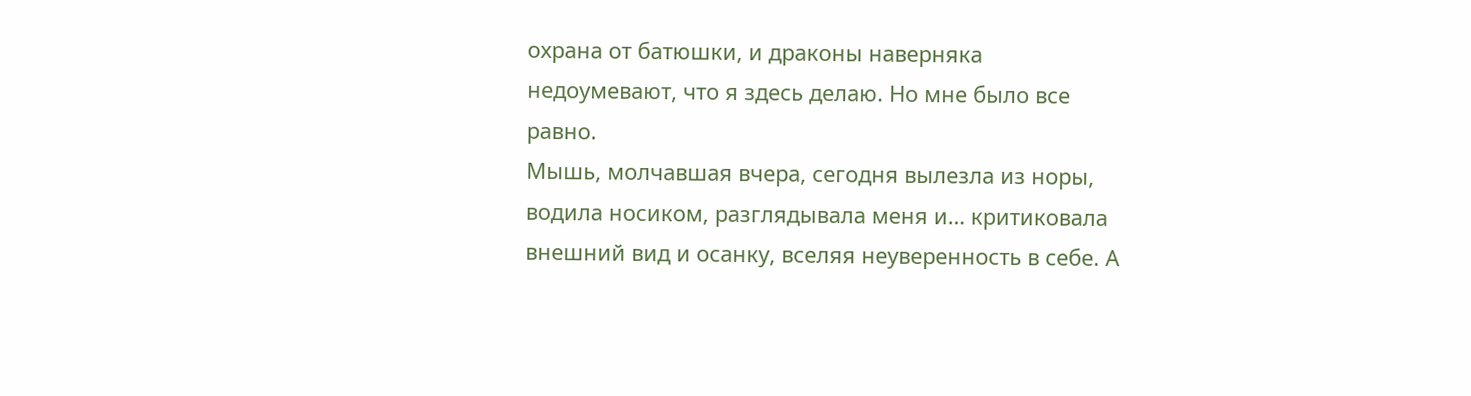охрана от батюшки, и драконы наверняка недоумевают, что я здесь делаю. Но мне было все равно.
Мышь, молчавшая вчера, сегодня вылезла из норы, водила носиком, разглядывала меня и… критиковала внешний вид и осанку, вселяя неуверенность в себе. А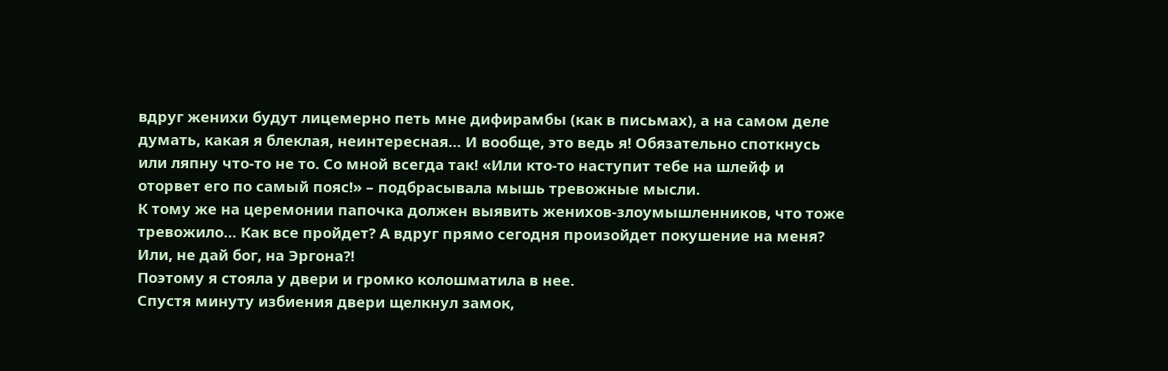вдруг женихи будут лицемерно петь мне дифирамбы (как в письмах), а на самом деле думать, какая я блеклая, неинтересная… И вообще, это ведь я! Обязательно споткнусь или ляпну что-то не то. Со мной всегда так! «Или кто-то наступит тебе на шлейф и оторвет его по самый пояс!» – подбрасывала мышь тревожные мысли.
К тому же на церемонии папочка должен выявить женихов-злоумышленников, что тоже тревожило… Как все пройдет? А вдруг прямо сегодня произойдет покушение на меня? Или, не дай бог, на Эргона?!
Поэтому я стояла у двери и громко колошматила в нее.
Спустя минуту избиения двери щелкнул замок,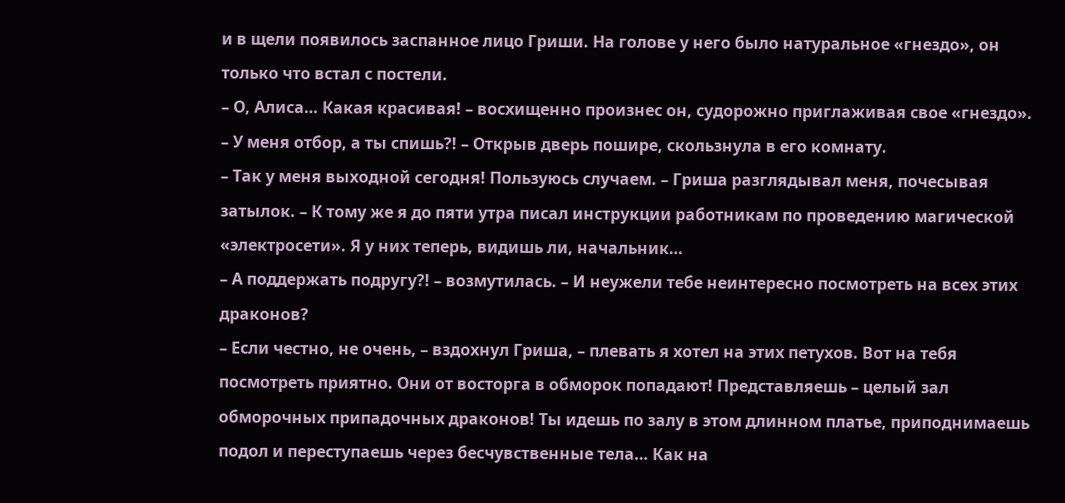и в щели появилось заспанное лицо Гриши. На голове у него было натуральное «гнездо», он только что встал с постели.
– О, Алиса… Какая красивая! – восхищенно произнес он, судорожно приглаживая свое «гнездо».
– У меня отбор, а ты спишь?! – Открыв дверь пошире, скользнула в его комнату.
– Так у меня выходной сегодня! Пользуюсь случаем. – Гриша разглядывал меня, почесывая затылок. – К тому же я до пяти утра писал инструкции работникам по проведению магической «электросети». Я у них теперь, видишь ли, начальник…
– А поддержать подругу?! – возмутилась. – И неужели тебе неинтересно посмотреть на всех этих драконов?
– Если честно, не очень, – вздохнул Гриша, – плевать я хотел на этих петухов. Вот на тебя посмотреть приятно. Они от восторга в обморок попадают! Представляешь – целый зал обморочных припадочных драконов! Ты идешь по залу в этом длинном платье, приподнимаешь подол и переступаешь через бесчувственные тела… Как на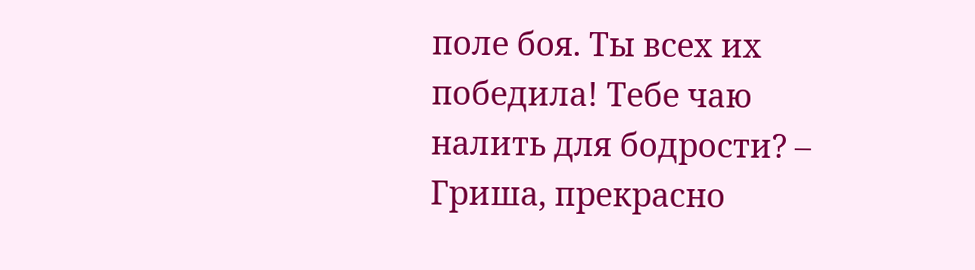поле боя. Ты всех их победила! Тебе чаю налить для бодрости? – Гриша, прекрасно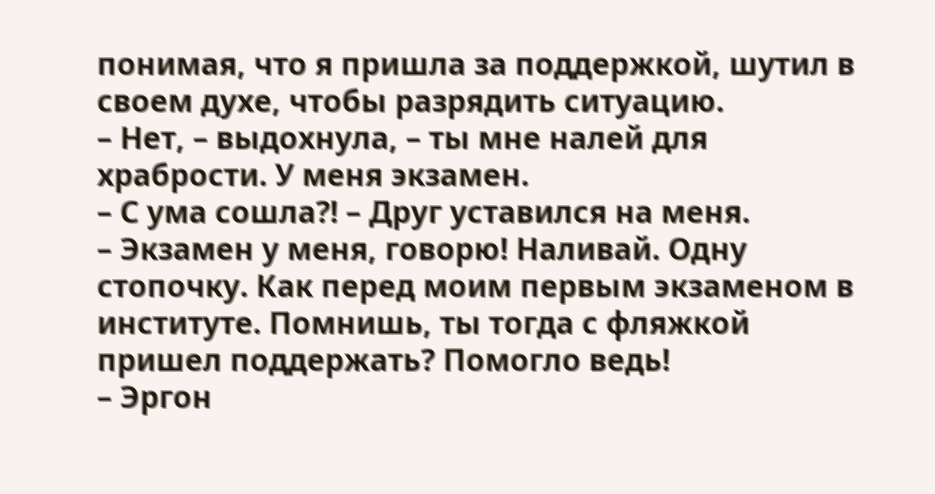понимая, что я пришла за поддержкой, шутил в своем духе, чтобы разрядить ситуацию.
– Нет, – выдохнула, – ты мне налей для храбрости. У меня экзамен.
– С ума сошла?! – Друг уставился на меня.
– Экзамен у меня, говорю! Наливай. Одну стопочку. Как перед моим первым экзаменом в институте. Помнишь, ты тогда с фляжкой пришел поддержать? Помогло ведь!
– Эргон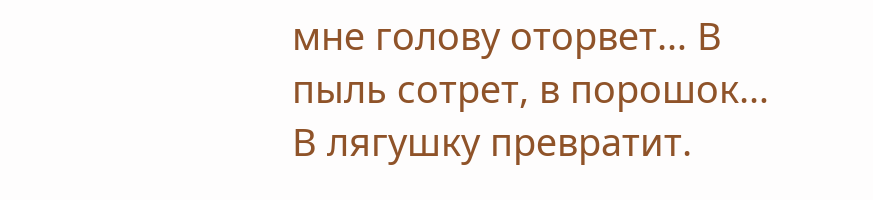мне голову оторвет… В пыль сотрет, в порошок… В лягушку превратит.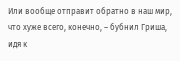Или вообще отправит обратно в наш мир, что хуже всего, конечно, – бубнил Гриша, идя к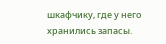шкафчику, где у него хранились запасы.